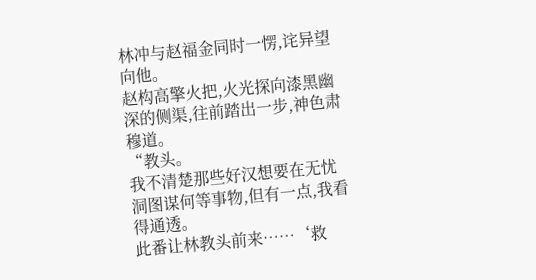林冲与赵福金同时一愣,诧异望向他。
赵构高擎火把,火光探向漆黑幽深的侧渠,往前踏出一步,神色肃穆道。
“教头。
我不清楚那些好汉想要在无忧洞图谋何等事物,但有一点,我看得通透。
此番让林教头前来……‘救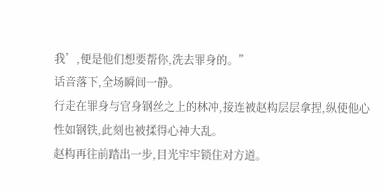我’,便是他们想要帮你,洗去罪身的。”
话音落下,全场瞬间一静。
行走在罪身与官身钢丝之上的林冲,接连被赵构层层拿捏,纵使他心性如钢铁,此刻也被揉得心神大乱。
赵构再往前踏出一步,目光牢牢锁住对方道。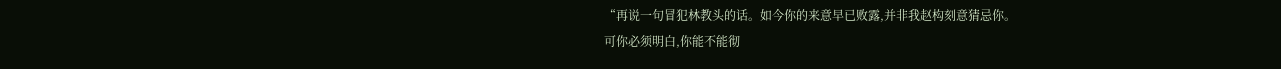“再说一句冒犯林教头的话。如今你的来意早已败露,并非我赵构刻意猜忌你。
可你必须明白,你能不能彻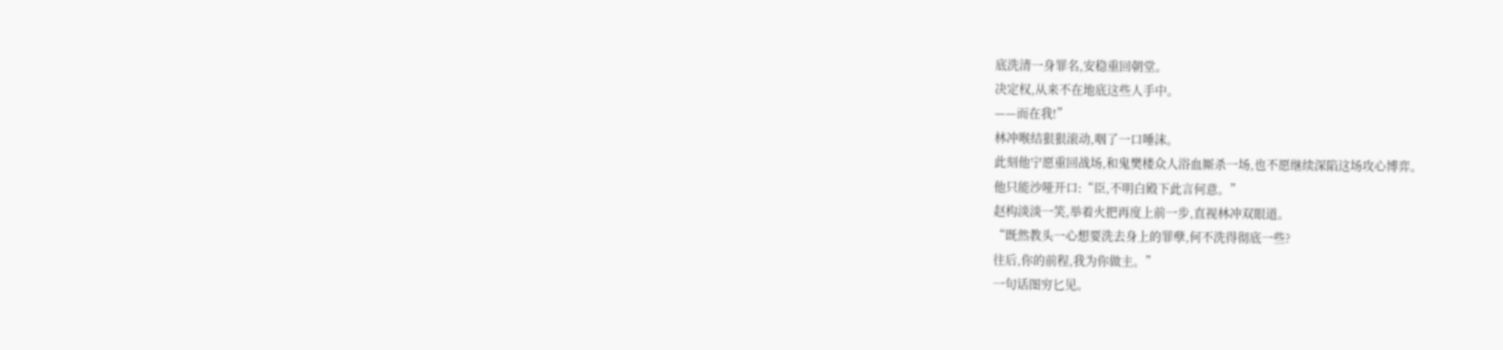底洗清一身罪名,安稳重回朝堂。
决定权,从来不在地底这些人手中。
——而在我!”
林冲喉结狠狠滚动,咽了一口唾沫。
此刻他宁愿重回战场,和鬼樊楼众人浴血厮杀一场,也不愿继续深陷这场攻心博弈。
他只能沙哑开口:“臣,不明白殿下此言何意。”
赵构淡淡一笑,举着火把再度上前一步,直视林冲双眼道。
“既然教头一心想要洗去身上的罪孽,何不洗得彻底一些?
往后,你的前程,我为你做主。”
一句话图穷匕见。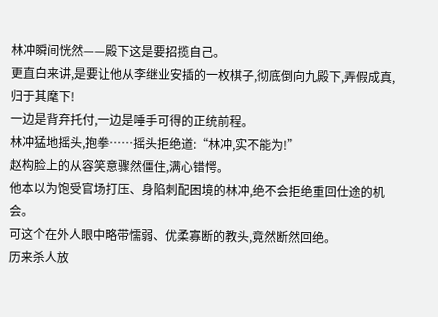林冲瞬间恍然——殿下这是要招揽自己。
更直白来讲,是要让他从李继业安插的一枚棋子,彻底倒向九殿下,弄假成真,归于其麾下!
一边是背弃托付,一边是唾手可得的正统前程。
林冲猛地摇头,抱拳……摇头拒绝道:“林冲,实不能为!”
赵构脸上的从容笑意骤然僵住,满心错愕。
他本以为饱受官场打压、身陷刺配困境的林冲,绝不会拒绝重回仕途的机会。
可这个在外人眼中略带懦弱、优柔寡断的教头,竟然断然回绝。
历来杀人放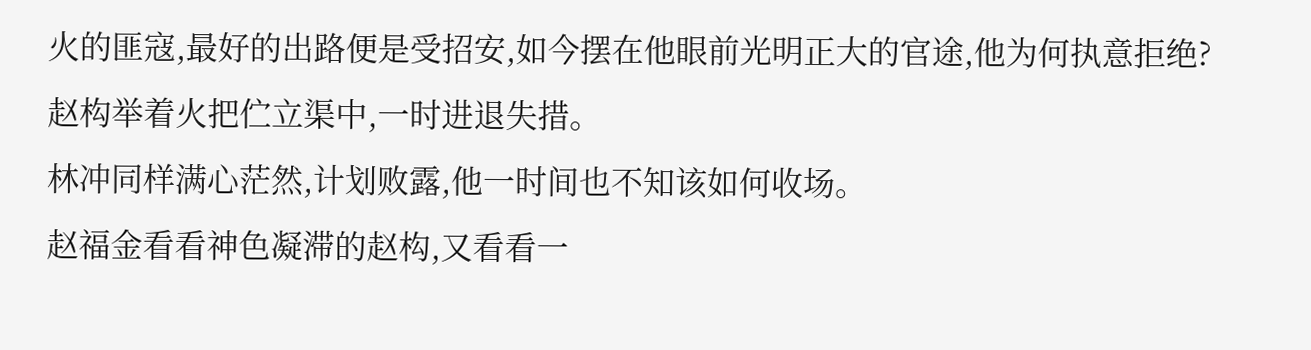火的匪寇,最好的出路便是受招安,如今摆在他眼前光明正大的官途,他为何执意拒绝?
赵构举着火把伫立渠中,一时进退失措。
林冲同样满心茫然,计划败露,他一时间也不知该如何收场。
赵福金看看神色凝滞的赵构,又看看一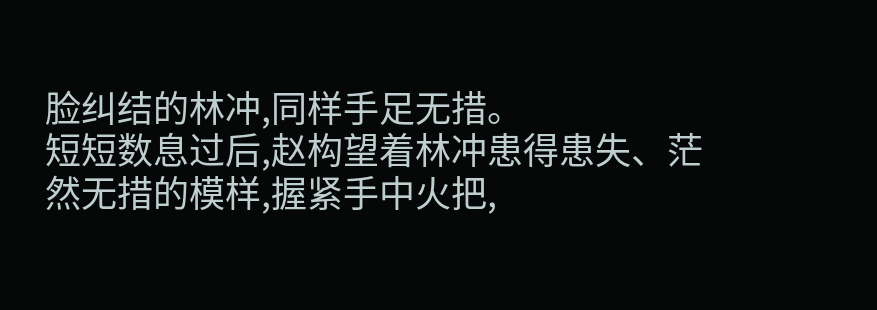脸纠结的林冲,同样手足无措。
短短数息过后,赵构望着林冲患得患失、茫然无措的模样,握紧手中火把,